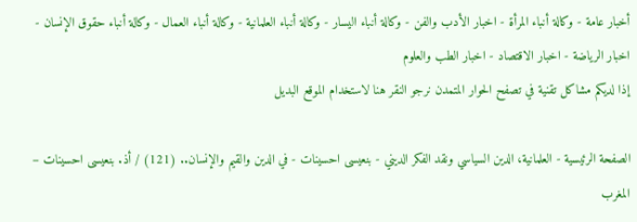أخبار عامة - وكالة أنباء المرأة - اخبار الأدب والفن - وكالة أنباء اليسار - وكالة أنباء العلمانية - وكالة أنباء العمال - وكالة أنباء حقوق الإنسان - اخبار الرياضة - اخبار الاقتصاد - اخبار الطب والعلوم
إذا لديكم مشاكل تقنية في تصفح الحوار المتمدن نرجو النقر هنا لاستخدام الموقع البديل

الصفحة الرئيسية - العلمانية، الدين السياسي ونقد الفكر الديني - بنعيسى احسينات - في الدين والقيم والإنسان.. (121) / أذ. بنعيسى احسينات – المغرب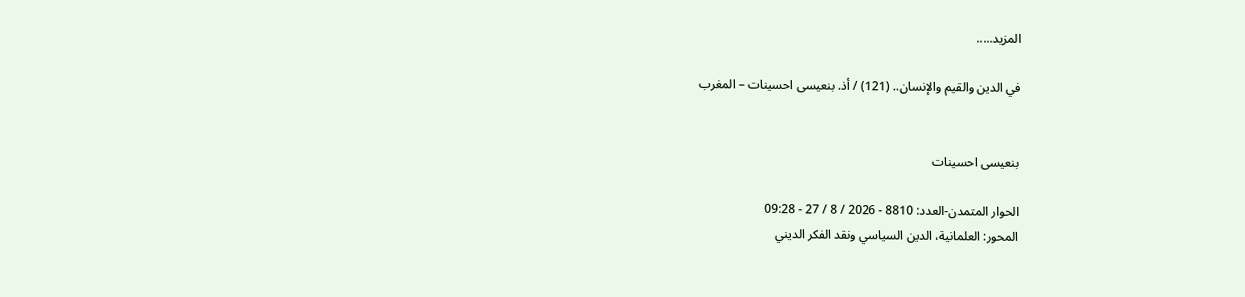المزيد.....

في الدين والقيم والإنسان.. (121) / أذ. بنعيسى احسينات – المغرب


بنعيسى احسينات

الحوار المتمدن-العدد: 8810 - 2026 / 8 / 27 - 09:28
المحور: العلمانية، الدين السياسي ونقد الفكر الديني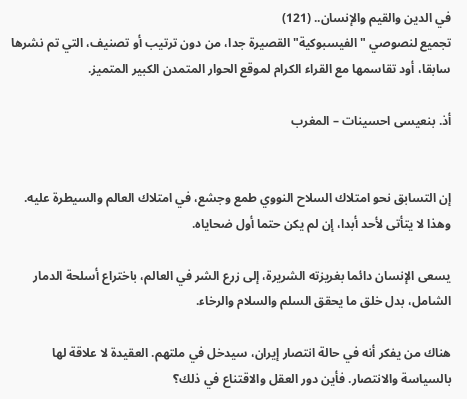في الدين والقيم والإنسان.. (121)
تجميع لنصوصي "الفيسبوكية" القصيرة جدا، من دون ترتيب أو تصنيف، التي تم نشرها سابقا، أود تقاسمها مع القراء الكرام لموقع الحوار المتمدن الكبير المتميز.

أذ. بنعيسى احسينات – المغرب


إن التسابق نحو امتلاك السلاح النووي طمع وجشع، في امتلاك العالم والسيطرة عليه. وهذا لا يتأتى لأحد أبدا، إن لم يكن حتما أول ضحاياه.

يسعى الإنسان دائما بغريزته الشريرة، إلى زرع الشر في العالم، باختراع أسلحة الدمار الشامل، بدل خلق ما يحقق السلم والسلام والرخاء.

هناك من يفكر أنه في حالة انتصار إيران، سيدخل في ملتهم. العقيدة لا علاقة لها بالسياسة والانتصار. فأين دور العقل والاقتناع في ذلك؟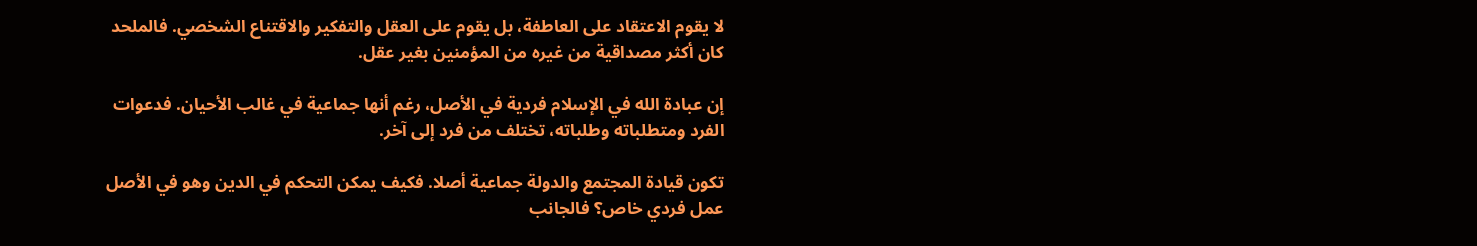لا يقوم الاعتقاد على العاطفة، بل يقوم على العقل والتفكير والاقتناع الشخصي. فالملحد كان أكثر مصداقية من غيره من المؤمنين بغير عقل.

إن عبادة الله في الإسلام فردية في الأصل، رغم أنها جماعية في غالب الأحيان. فدعوات الفرد ومتطلباته وطلباته، تختلف من فرد إلى آخر.

تكون قيادة المجتمع والدولة جماعية أصلا. فكيف يمكن التحكم في الدين وهو في الأصل عمل فردي خاص؟ فالجانب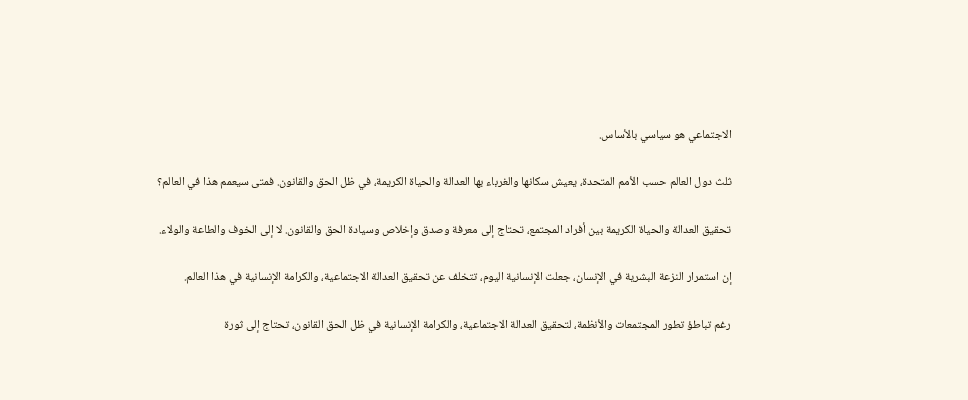الاجتماعي هو سياسي بالأساس.

ثلث دول العالم حسب الأمم المتحدة، يعيش سكانها والغرباء بها العدالة والحياة الكريمة، في ظل الحق والقانون. فمتى سيعمم هذا في العالم؟

تحقيق العدالة والحياة الكريمة بين أفراد المجتمع، تحتاج إلى معرفة وصدق وإخلاص وسيادة الحق والقانون. لا إلى الخوف والطاعة والولاء.

إن استمرار النزعة البشرية في الإنسان، جعلت الإنسانية اليوم، تتخلف عن تحقيق العدالة الاجتماعية، والكرامة الإنسانية في هذا العالم.

رغم تباطؤ تطور المجتمعات والأنظمة، لتحقيق العدالة الاجتماعية، والكرامة الإنسانية في ظل الحق القانون، تحتاج إلى ثورة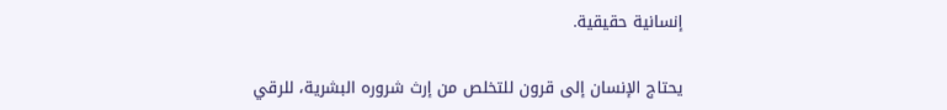إنسانية حقيقية.

يحتاج الإنسان إلى قرون للتخلص من إرث شروره البشرية، للرقي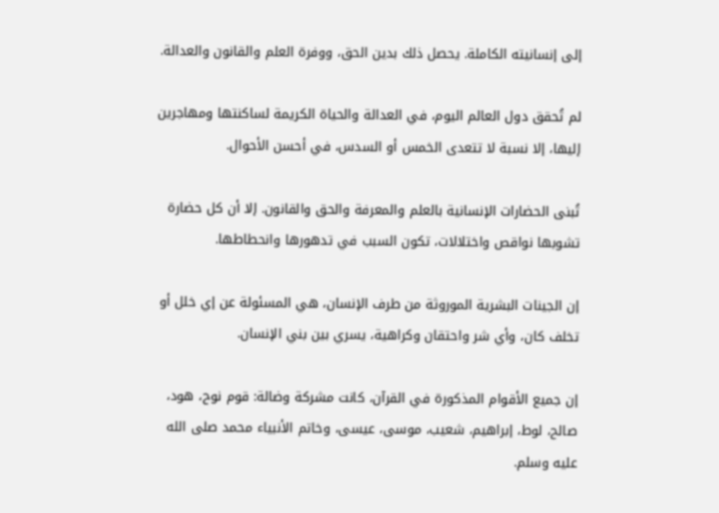إلى إنسانيته الكاملة. يحصل ذلك بدين الحق، ووفرة العلم والقانون والعدالة.

لم تُحقق دول العالم اليوم، في العدالة والحياة الكريمة لساكنتها ومهاجرين إليها، إلا نسبة لا تتعدى الخمس أو السدس، في أحسن الأحوال.

تُبنى الحضارات الإنسانية بالعلم والمعرفة والحق والقانون. إلا أن كل حضارة تشوبها نواقص واختلالات، تكون السبب في تدهورها وانحطاطها.

إن الجينات البشرية الموروثة من طرف الإنسان، هي المسئولة عن إي خلل أو تخلف كان، وأي شر واحتقان وكراهية، يسري بين بني الإنسان.

إن جميع الأقوام المذكورة في القرآن، كانت مشركة وضالة: قوم نوح، هود، صالح، لوط، إبراهيم، شعيب، موسى، عيسى، وخاتم الأنبياء محمد صلى الله عليه وسلم.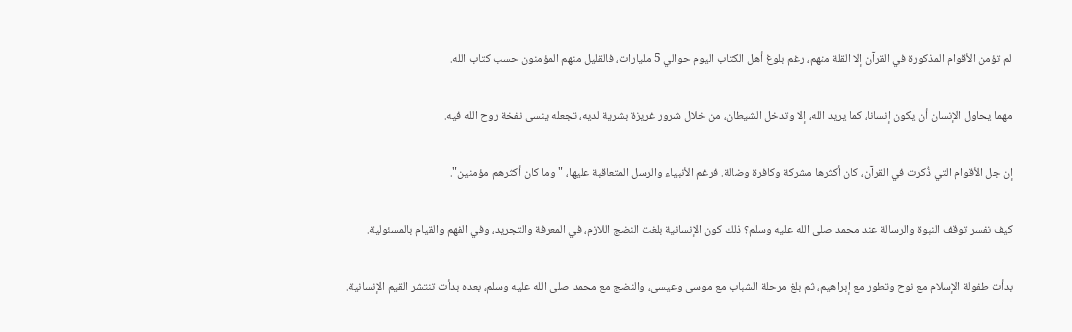لم تؤمن الأقوام المذكورة في القرآن إلا القلة منهم، رغم بلوغ أهل الكتاب اليوم حوالي 5 مليارات، فالقليل منهم المؤمنون حسب كتاب الله.

مهما يحاول الإنسان أن يكون إنسانا، كما يريد الله، إلا وتدخل الشيطان، من خلال شرور غريزة بشرية لديه، تجعله ينسى نفخة روح الله فيه.

إن جل الأقوام التي ذُكرت في القرآن، كان أكثرها مشركة وكافرة وضالة. فرغم الأنبياء والرسل المتعاقبة عليها، "وما كان أكثرهم مؤمنين".

كيف نفسر توقف النبوة والرسالة عند محمد صلى الله عليه وسلم؟ ذلك كون الإنسانية بلغت النضج اللازم، في المعرفة والتجريد، وفي الفهم والقيام بالمسئولية.

بدأت طفولة الإسلام مع نوح وتطور مع إبراهيم، ثم بلغ مرحلة الشباب مع موسى وعيسى، والنضج مع محمد صلى الله عليه وسلم، بعده بدأت تنتشر القيم الإنسانية.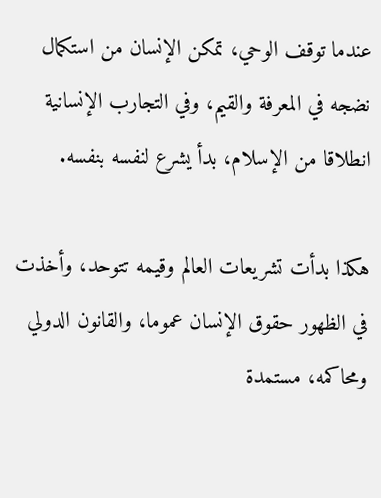عندما توقف الوحي، تمكن الإنسان من استكمال نضجه في المعرفة والقيم، وفي التجارب الإنسانية انطلاقا من الإسلام، بدأ يشرع لنفسه بنفسه.

هكذا بدأت تشريعات العالم وقيمه تتوحد، وأخذت في الظهور حقوق الإنسان عموما، والقانون الدولي ومحاكمه، مستمدة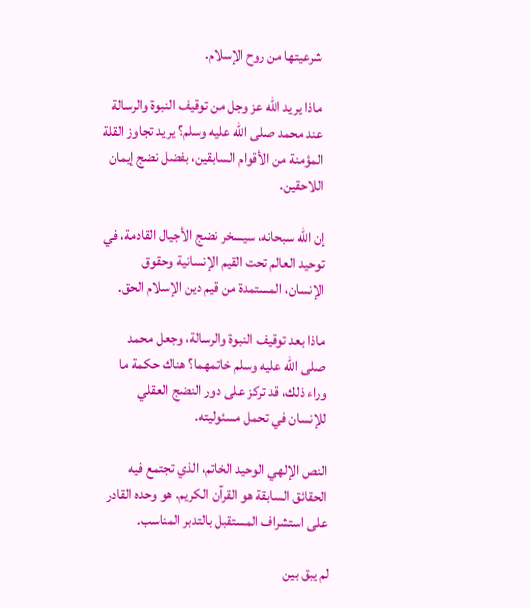شرعيتها من روح الإسلام.

ماذا يريد الله عز وجل من توقيف النبوة والرسالة عند محمد صلى الله عليه وسلم؟ يريد تجاوز القلة المؤمنة من الأقوام السابقين، بفضل نضج إيمان اللاحقين.

إن الله سبحانه، سيسخر نضج الأجيال القادمة، في توحيد العالم تحت القيم الإنسانية وحقوق الإنسان، المستمدة من قيم دين الإسلام الحق.

ماذا بعد توقيف النبوة والرسالة، وجعل محمد صلى الله عليه وسلم خاتمهما؟ هناك حكمة ما وراء ذلك، قد تركز على دور النضج العقلي للإنسان في تحمل مسئوليته.

النص الإلهي الوحيد الخاتم، الذي تجتمع فيه الحقائق السابقة هو القرآن الكريم. هو وحده القادر على استشراف المستقبل بالتدبر المناسب.

لم يبق بين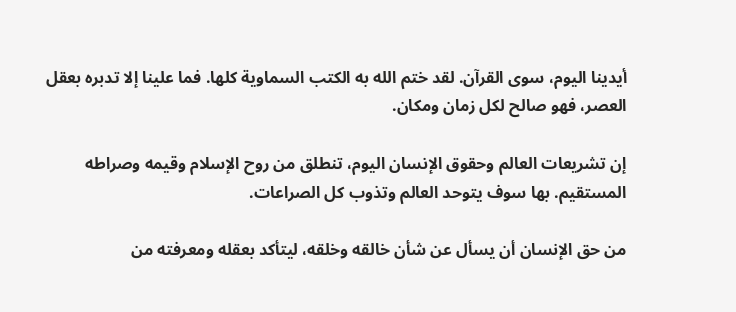أيدينا اليوم، سوى القرآن. لقد ختم الله به الكتب السماوية كلها. فما علينا إلا تدبره بعقل العصر، فهو صالح لكل زمان ومكان.

إن تشريعات العالم وحقوق الإنسان اليوم، تنطلق من روح الإسلام وقيمه وصراطه المستقيم. بها سوف يتوحد العالم وتذوب كل الصراعات.

من حق الإنسان أن يسأل عن شأن خالقه وخلقه، ليتأكد بعقله ومعرفته من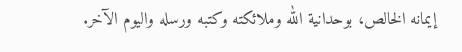إيمانه الخالص، بوحدانية الله وملائكته وكتبه ورسله واليوم الآخر.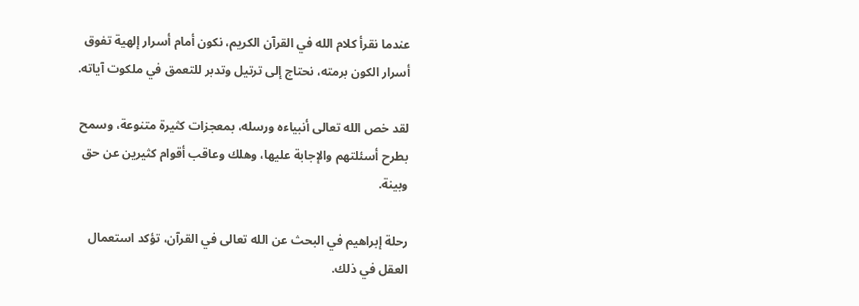عندما نقرأ كلام الله في القرآن الكريم، نكون أمام أسرار إلهية تفوق أسرار الكون برمته، نحتاج إلى ترتيل وتدبر للتعمق في ملكوت آياته.

لقد خص الله تعالى أنبياءه ورسله، بمعجزات كثيرة متنوعة، وسمح بطرح أسئلتهم والإجابة عليها، وهلك وعاقب أقوام كثيرين عن حق وبينة.

رحلة إبراهيم في البحث عن الله تعالى في القرآن، تؤكد استعمال العقل في ذلك.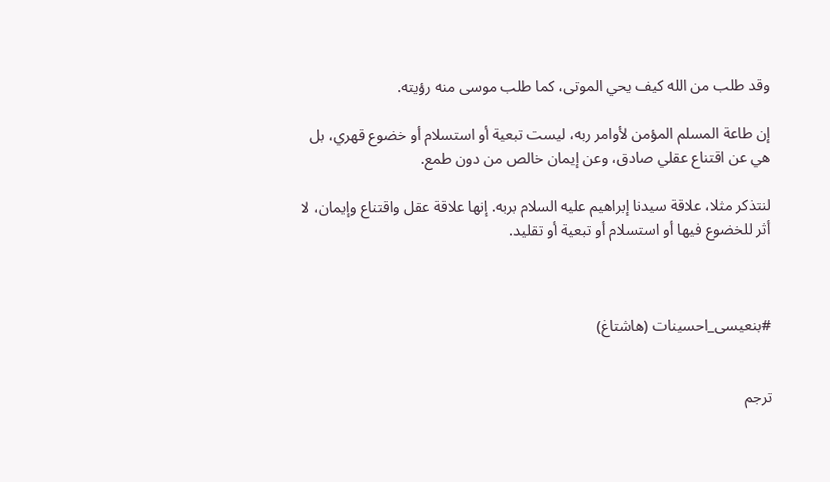وقد طلب من الله كيف يحي الموتى، كما طلب موسى منه رؤيته.

إن طاعة المسلم المؤمن لأوامر ربه، ليست تبعية أو استسلام أو خضوع قهري، بل هي عن اقتناع عقلي صادق، وعن إيمان خالص من دون طمع.

لنتذكر مثلا، علاقة سيدنا إبراهيم عليه السلام بربه. إنها علاقة عقل واقتناع وإيمان، لا أثر للخضوع فيها أو استسلام أو تبعية أو تقليد.



#بنعيسى_احسينات (هاشتاغ)


ترجم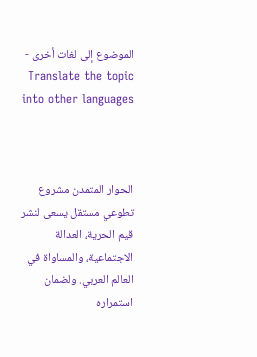الموضوع إلى لغات أخرى - Translate the topic into other languages



الحوار المتمدن مشروع تطوعي مستقل يسعى لنشر قيم الحرية، العدالة الاجتماعية، والمساواة في العالم العربي. ولضمان استمراره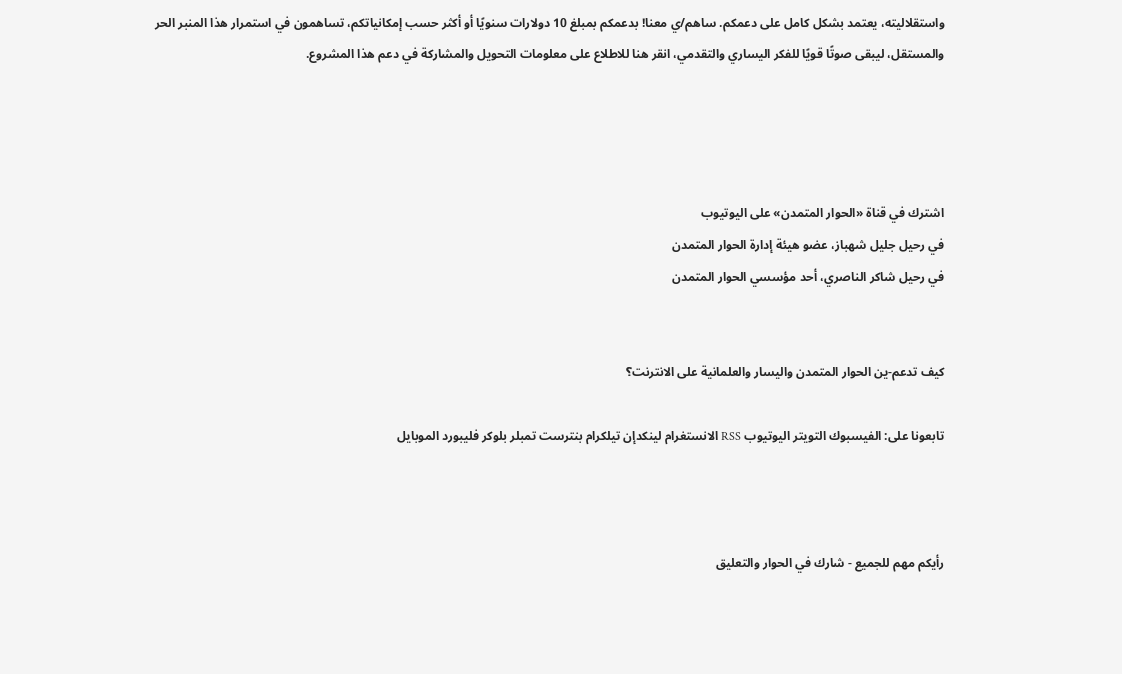واستقلاليته، يعتمد بشكل كامل على دعمكم. ساهم/ي معنا! بدعمكم بمبلغ 10 دولارات سنويًا أو أكثر حسب إمكانياتكم، تساهمون في استمرار هذا المنبر الحر والمستقل، ليبقى صوتًا قويًا للفكر اليساري والتقدمي، انقر هنا للاطلاع على معلومات التحويل والمشاركة في دعم هذا المشروع.




اشترك في قناة «الحوار المتمدن» على اليوتيوب
في رحيل جليل شهباز، عضو هيئة إدارة الحوار المتمدن
في رحيل شاكر الناصري، أحد مؤسسي الحوار المتمدن


كيف تدعم-ين الحوار المتمدن واليسار والعلمانية على الانترنت؟

تابعونا على: الفيسبوك التويتر اليوتيوب RSS الانستغرام لينكدإن تيلكرام بنترست تمبلر بلوكر فليبورد الموبايل



رأيكم مهم للجميع - شارك في الحوار والتعليق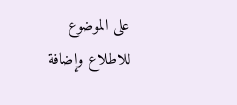على الموضوع
للاطلاع وإضافة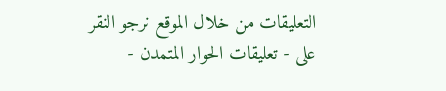التعليقات من خلال الموقع نرجو النقر على - تعليقات الحوار المتمدن -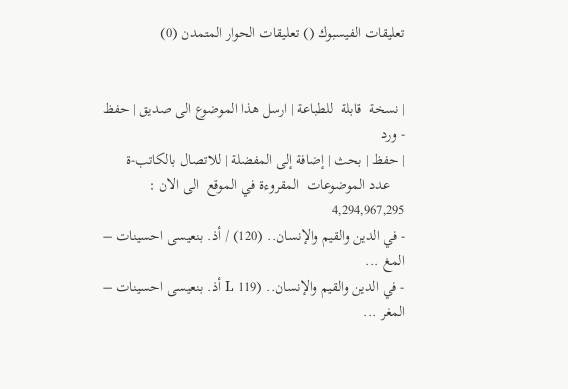تعليقات الفيسبوك () تعليقات الحوار المتمدن (0)


| نسخة  قابلة  للطباعة | ارسل هذا الموضوع الى صديق | حفظ - ورد
| حفظ | بحث | إضافة إلى المفضلة | للاتصال بالكاتب-ة
    عدد الموضوعات  المقروءة في الموقع  الى الان : 4,294,967,295
- في الدين والقيم والإنسان.. (120) / أذ. بنعيسى احسينات – المغ ...
- في الدين والقيم والإنسان.. (119 L أذ. بنعيسى احسينات – المغر ...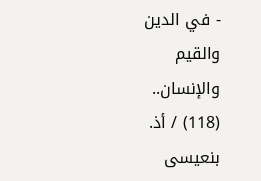- في الدين والقيم والإنسان.. (118) / أذ. بنعيسى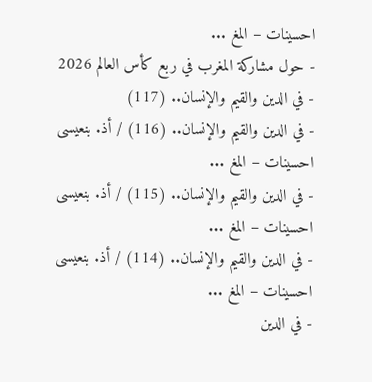احسينات – المغ ...
- حول مشاركة المغرب في ربع كأس العالم 2026
- في الدين والقيم والإنسان.. (117)
- في الدين والقيم والإنسان.. (116) / أذ. بنعيسى احسينات – المغ ...
- في الدين والقيم والإنسان.. (115) / أذ. بنعيسى احسينات – المغ ...
- في الدين والقيم والإنسان.. (114) / أذ. بنعيسى احسينات – المغ ...
- في الدين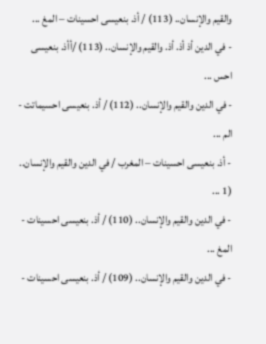والقيم والإنسان.. (113) / أذ. بنعيسى احسينات – المغ ...
- في الدين أذ أذ. أذ. والقيم والإنسان.. (113) /أأذ. بنعيسى احس ...
- في الدين والقيم والإنسان.. (112) / أذ. بنعيسى احسيماتت - الم ...
- أذ. بنعيسى احسينات – المغرب / في الدين والقيم والإنسان.. (1 ...
- في الدين والقيم والإنسان.. (110) / أذ. بنعيسى احسينات - المغ ...
- في الدين والقيم والإنسان.. (109) / أذ. بنعيسى احسينات -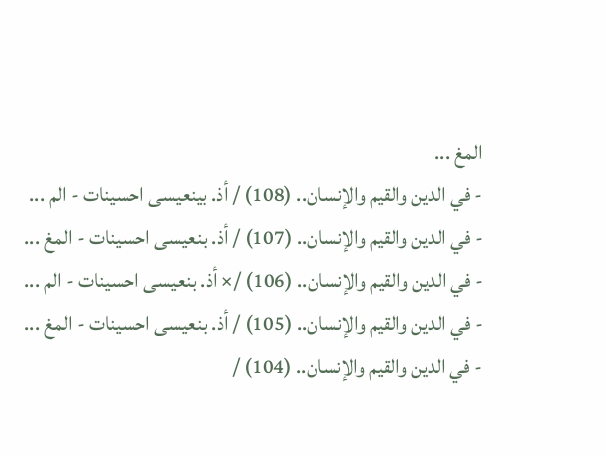المغ ...
- في الدين والقيم والإنسان.. (108) / أذ. بينعيسى احسينات - الم ...
- في الدين والقيم والإنسان.. (107) / أذ. بنعيسى احسينات - المغ ...
- في الدين والقيم والإنسان.. (106) /× أذ. بنعيسى احسينات - الم ...
- في الدين والقيم والإنسان.. (105) / أذ. بنعيسى احسينات - المغ ...
- في الدين والقيم والإنسان.. (104) /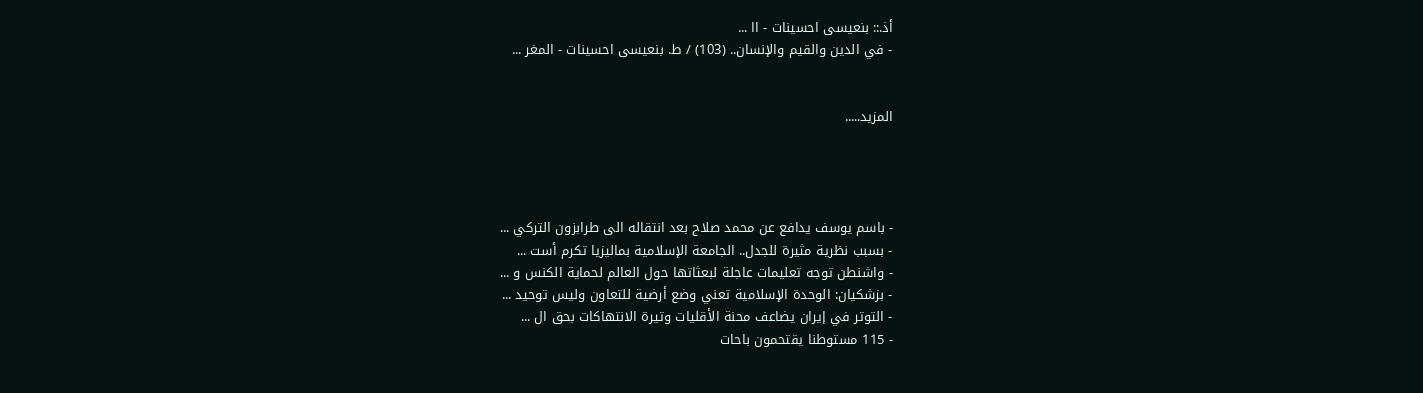أذ.:: بنعيسى احسينات - اا ...
- في الدين والقيم والإنسان.. (103) / ط. بنعيسى احسينات - المغر ...


المزيد.....




- باسم يوسف يدافع عن محمد صلاح بعد انتقاله الى طرابزون التركي ...
- بسبب نظرية مثيرة للجدل.. الجامعة الإسلامية بماليزيا تكرم أست ...
- واشنطن توجه تعليمات عاجلة لبعثاتها حول العالم لحماية الكنس و ...
- بزشكيان: الوحدة الإسلامية تعني وضع أرضية للتعاون وليس توحيد ...
- التوتر في إيران يضاعف محنة الأقليات وتيرة الانتهاكات بحق ال ...
- 115 مستوطنا يقتحمون باحات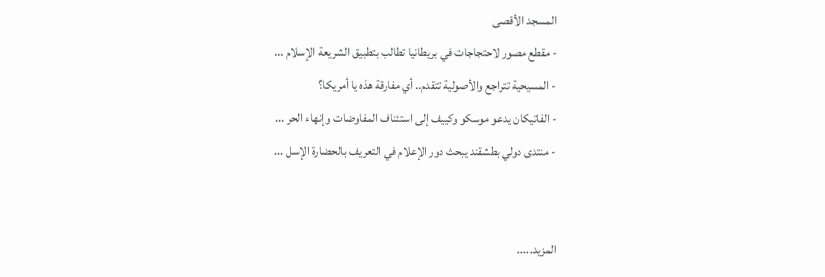المسجد الأقصى
- مقطع مصور لاحتجاجات في بريطانيا تطالب بتطبيق الشريعة الإسلام ...
- المسيحية تتراجع والأصولية تتقدم.. أي مفارقة هذه يا أمريكا؟
- الفاتيكان يدعو موسكو وكييف إلى استئناف المفاوضات وإنهاء الحر ...
- منتدى دولي بطشقند يبحث دور الإعلام في التعريف بالحضارة الإسل ...


المزيد.....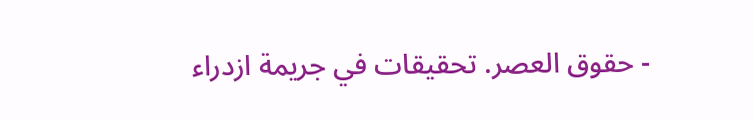- حقوق العصر. تحقيقات في جريمة ازدراء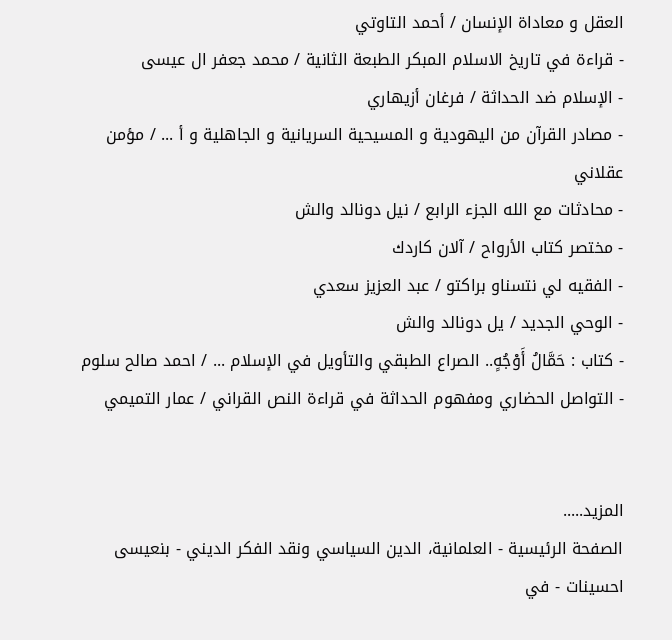العقل و معاداة الإنسان / أحمد التاوتي
- قراءة في تاريخ الاسلام المبكر الطبعة الثانية / محمد جعفر ال عيسى
- الإسلام ضد الحداثة / فرغان أزيهاري
- مصادر القرآن من اليهودية و المسيحية السريانية و الجاهلية و أ ... / مؤمن عقلاني
- محادثات مع الله الجزء الرابع / نيل دونالد والش
- مختصر كتاب الأرواح / آلان كاردك
- الفقيه لي نتسناو براكتو / عبد العزيز سعدي
- الوحي الجديد / يل دونالد والش
- كتاب : حَمَّالُ أَوْجُهٍ.. الصراع الطبقي والتأويل في الإسلام ... / احمد صالح سلوم
- التواصل الحضاري ومفهوم الحداثة في قراءة النص القراني / عمار التميمي


المزيد.....
الصفحة الرئيسية - العلمانية، الدين السياسي ونقد الفكر الديني - بنعيسى احسينات - في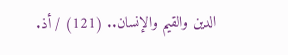الدين والقيم والإنسان.. (121) / أذ.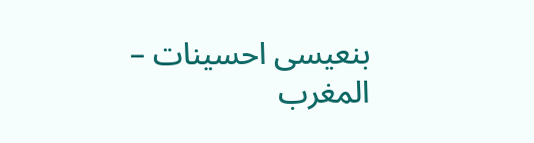بنعيسى احسينات – المغرب